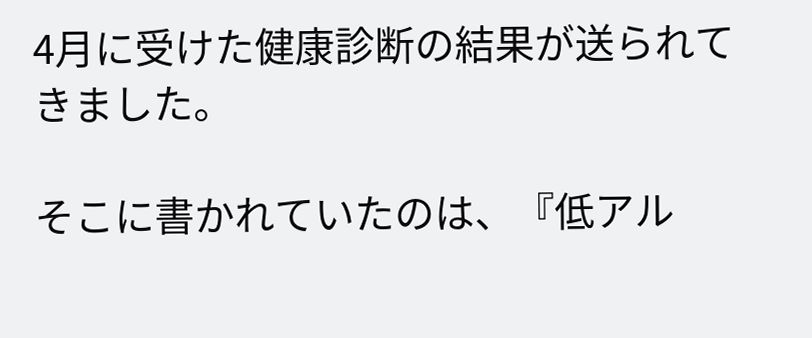4月に受けた健康診断の結果が送られてきました。

そこに書かれていたのは、『低アル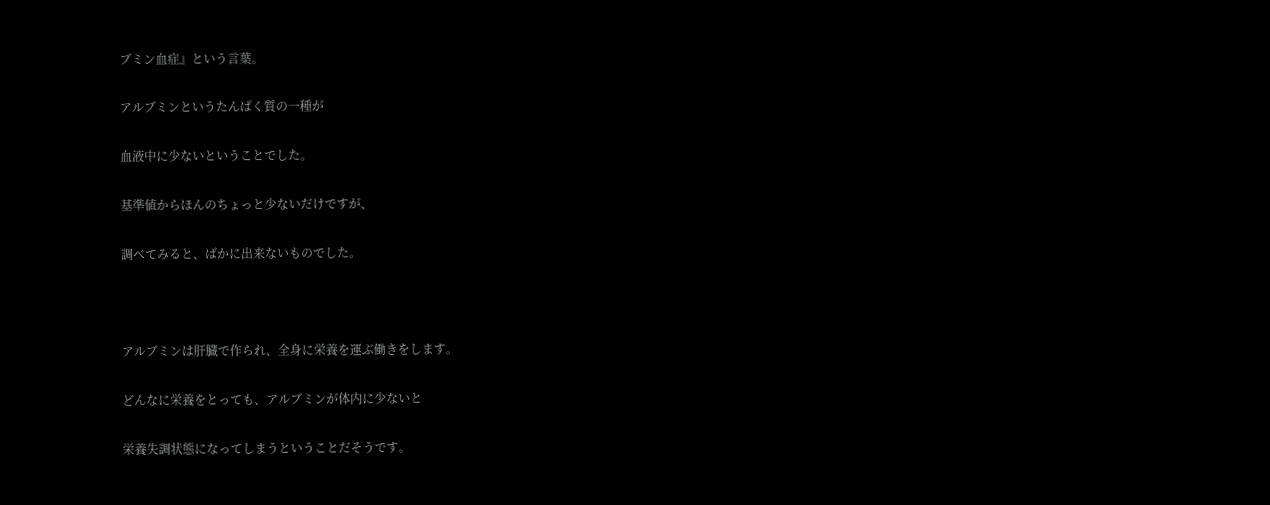ブミン血症』という言葉。

アルブミンというたんぱく質の一種が

血液中に少ないということでした。

基準値からほんのちょっと少ないだけですが、

調べてみると、ばかに出来ないものでした。



アルブミンは肝臓で作られ、全身に栄養を運ぶ働きをします。

どんなに栄養をとっても、アルブミンが体内に少ないと

栄養失調状態になってしまうということだそうです。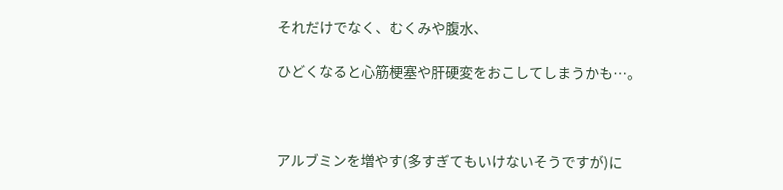それだけでなく、むくみや腹水、

ひどくなると心筋梗塞や肝硬変をおこしてしまうかも…。



アルブミンを増やす(多すぎてもいけないそうですが)に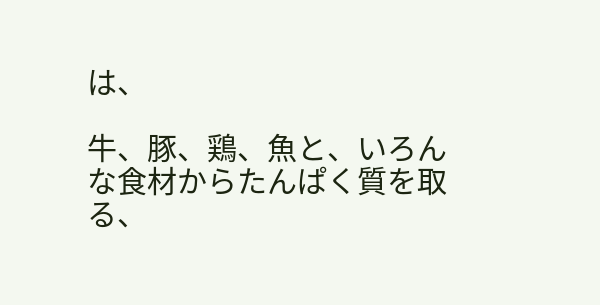は、

牛、豚、鶏、魚と、いろんな食材からたんぱく質を取る、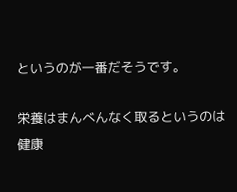というのが一番だそうです。

栄養はまんべんなく取るというのは健康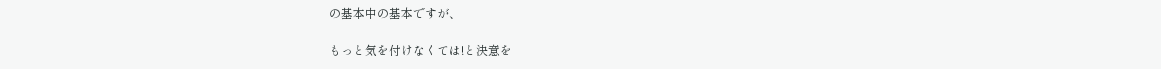の基本中の基本ですが、

もっと気を付けなくては!と決意を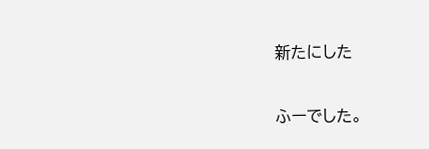新たにした

ふーでした。